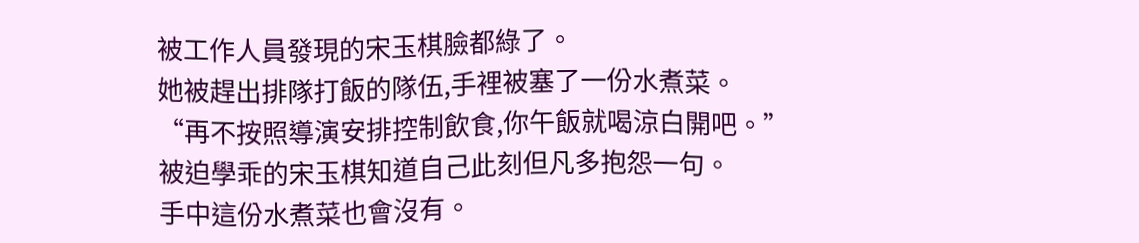被工作人員發現的宋玉棋臉都綠了。
她被趕出排隊打飯的隊伍,手裡被塞了一份水煮菜。
“再不按照導演安排控制飲食,你午飯就喝涼白開吧。”
被迫學乖的宋玉棋知道自己此刻但凡多抱怨一句。
手中這份水煮菜也會沒有。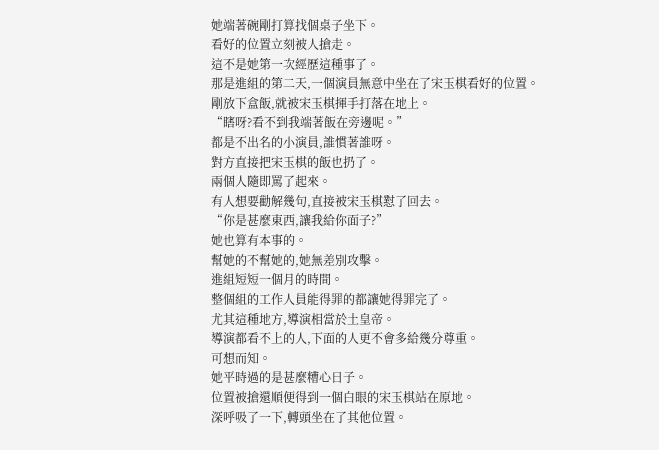她端著碗剛打算找個桌子坐下。
看好的位置立刻被人搶走。
這不是她第一次經歷這種事了。
那是進組的第二天,一個演員無意中坐在了宋玉棋看好的位置。
剛放下盒飯,就被宋玉棋揮手打落在地上。
“瞎呀?看不到我端著飯在旁邊呢。”
都是不出名的小演員,誰慣著誰呀。
對方直接把宋玉棋的飯也扔了。
兩個人隨即罵了起來。
有人想要勸解幾句,直接被宋玉棋懟了回去。
“你是甚麼東西,讓我給你面子?”
她也算有本事的。
幫她的不幫她的,她無差別攻擊。
進組短短一個月的時間。
整個組的工作人員能得罪的都讓她得罪完了。
尤其這種地方,導演相當於土皇帝。
導演都看不上的人,下面的人更不會多給幾分尊重。
可想而知。
她平時過的是甚麼糟心日子。
位置被搶還順便得到一個白眼的宋玉棋站在原地。
深呼吸了一下,轉頭坐在了其他位置。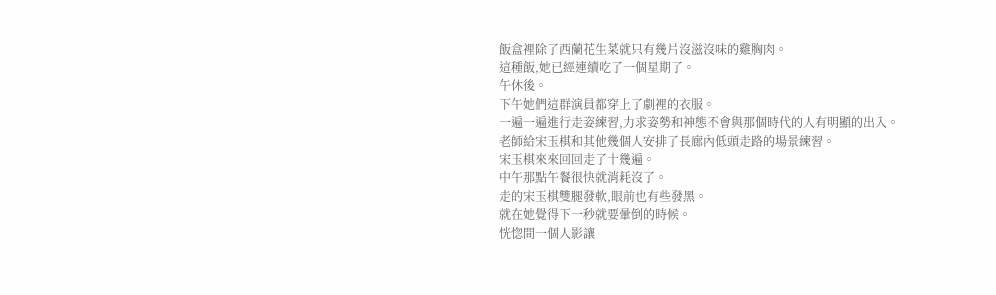飯盒裡除了西蘭花生菜就只有幾片沒滋沒味的雞胸肉。
這種飯,她已經連續吃了一個星期了。
午休後。
下午她們這群演員都穿上了劇裡的衣服。
一遍一遍進行走姿練習,力求姿勢和神態不會與那個時代的人有明顯的出入。
老師給宋玉棋和其他幾個人安排了長廊內低頭走路的場景練習。
宋玉棋來來回回走了十幾遍。
中午那點午餐很快就消耗沒了。
走的宋玉棋雙腿發軟,眼前也有些發黑。
就在她覺得下一秒就要暈倒的時候。
恍惚間一個人影讓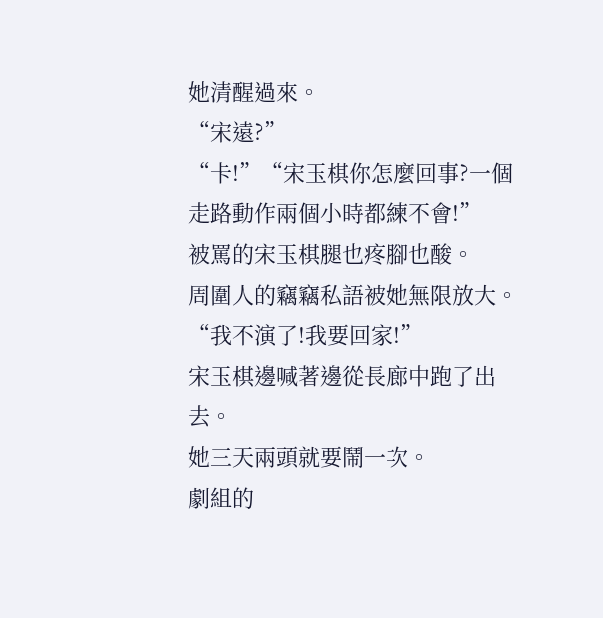她清醒過來。
“宋遠?”
“卡!”“宋玉棋你怎麼回事?一個走路動作兩個小時都練不會!”
被罵的宋玉棋腿也疼腳也酸。
周圍人的竊竊私語被她無限放大。
“我不演了!我要回家!”
宋玉棋邊喊著邊從長廊中跑了出去。
她三天兩頭就要鬧一次。
劇組的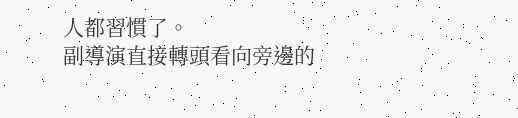人都習慣了。
副導演直接轉頭看向旁邊的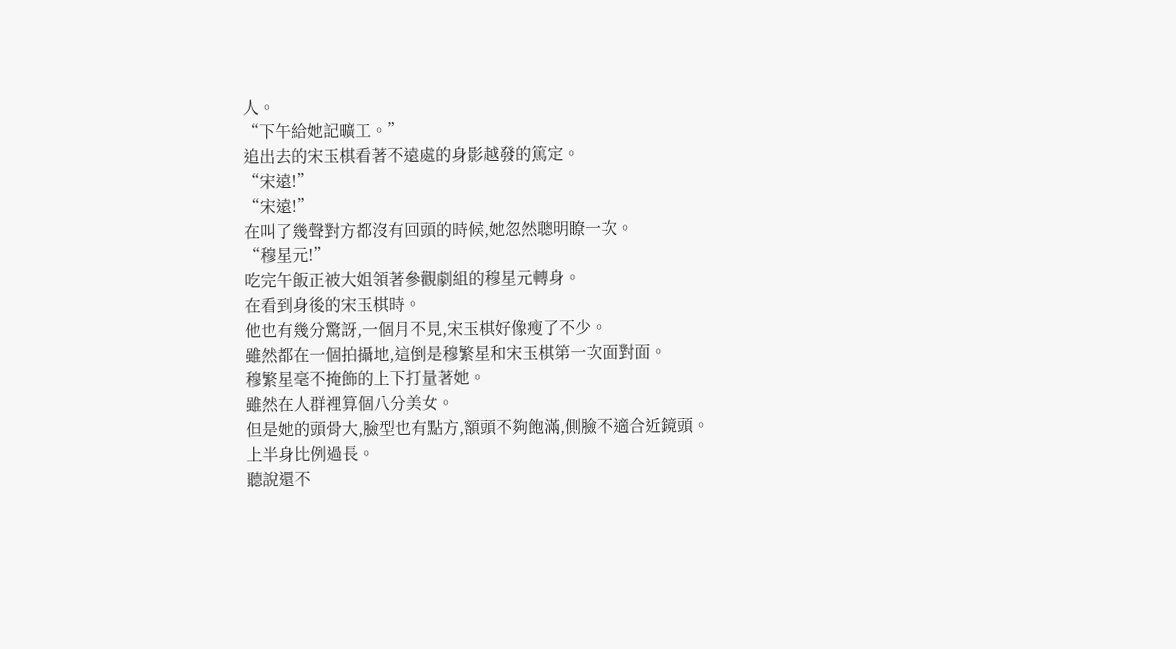人。
“下午給她記曠工。”
追出去的宋玉棋看著不遠處的身影越發的篤定。
“宋遠!”
“宋遠!”
在叫了幾聲對方都沒有回頭的時候,她忽然聰明瞭一次。
“穆星元!”
吃完午飯正被大姐領著參觀劇組的穆星元轉身。
在看到身後的宋玉棋時。
他也有幾分驚訝,一個月不見,宋玉棋好像瘦了不少。
雖然都在一個拍攝地,這倒是穆繁星和宋玉棋第一次面對面。
穆繁星毫不掩飾的上下打量著她。
雖然在人群裡算個八分美女。
但是她的頭骨大,臉型也有點方,額頭不夠飽滿,側臉不適合近鏡頭。
上半身比例過長。
聽說還不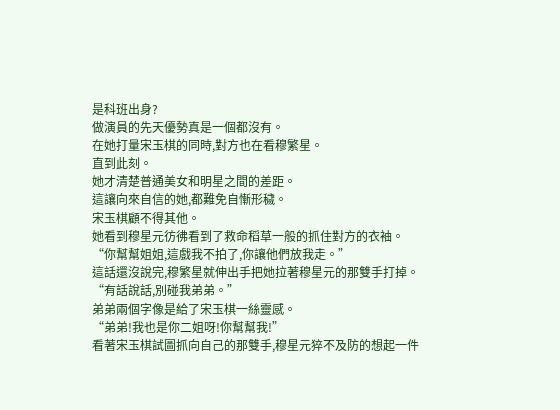是科班出身?
做演員的先天優勢真是一個都沒有。
在她打量宋玉棋的同時,對方也在看穆繁星。
直到此刻。
她才清楚普通美女和明星之間的差距。
這讓向來自信的她,都難免自慚形穢。
宋玉棋顧不得其他。
她看到穆星元彷彿看到了救命稻草一般的抓住對方的衣袖。
“你幫幫姐姐,這戲我不拍了,你讓他們放我走。”
這話還沒說完,穆繁星就伸出手把她拉著穆星元的那雙手打掉。
“有話說話,別碰我弟弟。”
弟弟兩個字像是給了宋玉棋一絲靈感。
“弟弟!我也是你二姐呀!你幫幫我!”
看著宋玉棋試圖抓向自己的那雙手,穆星元猝不及防的想起一件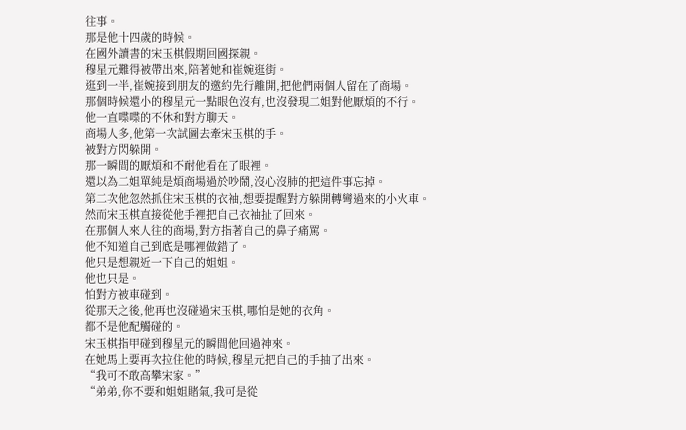往事。
那是他十四歲的時候。
在國外讀書的宋玉棋假期回國探親。
穆星元難得被帶出來,陪著她和崔婉逛街。
逛到一半,崔婉接到朋友的邀約先行離開,把他們兩個人留在了商場。
那個時候還小的穆星元一點眼色沒有,也沒發現二姐對他厭煩的不行。
他一直喋喋的不休和對方聊天。
商場人多,他第一次試圖去牽宋玉棋的手。
被對方閃躲開。
那一瞬間的厭煩和不耐他看在了眼裡。
還以為二姐單純是煩商場過於吵鬧,沒心沒肺的把這件事忘掉。
第二次他忽然抓住宋玉棋的衣袖,想要提醒對方躲開轉彎過來的小火車。
然而宋玉棋直接從他手裡把自己衣袖扯了回來。
在那個人來人往的商場,對方指著自己的鼻子痛罵。
他不知道自己到底是哪裡做錯了。
他只是想親近一下自己的姐姐。
他也只是。
怕對方被車碰到。
從那天之後,他再也沒碰過宋玉棋,哪怕是她的衣角。
都不是他配觸碰的。
宋玉棋指甲碰到穆星元的瞬間他回過神來。
在她馬上要再次拉住他的時候,穆星元把自己的手抽了出來。
“我可不敢高攀宋家。”
“弟弟,你不要和姐姐賭氣,我可是從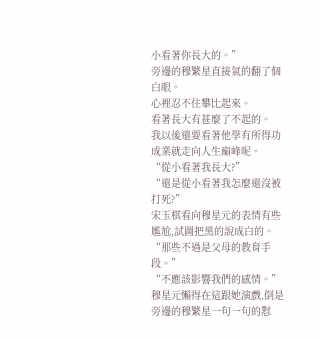小看著你長大的。”
旁邊的穆繁星直接氣的翻了個白眼。
心裡忍不住攀比起來。
看著長大有甚麼了不起的。
我以後還要看著他學有所得功成業就走向人生巔峰呢。
“從小看著我長大?”
“還是從小看著我怎麼還沒被打死?”
宋玉棋看向穆星元的表情有些尷尬,試圖把黑的說成白的。
“那些不過是父母的教育手段。”
“不應該影響我們的感情。”
穆星元懶得在這跟她演戲,倒是旁邊的穆繁星一句一句的懟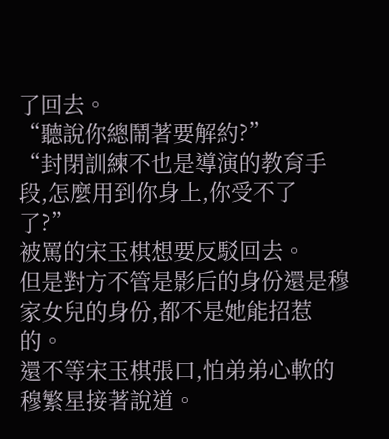了回去。
“聽說你總鬧著要解約?”
“封閉訓練不也是導演的教育手段,怎麼用到你身上,你受不了了?”
被罵的宋玉棋想要反駁回去。
但是對方不管是影后的身份還是穆家女兒的身份,都不是她能招惹的。
還不等宋玉棋張口,怕弟弟心軟的穆繁星接著說道。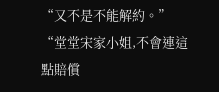“又不是不能解約。”
“堂堂宋家小姐,不會連這點賠償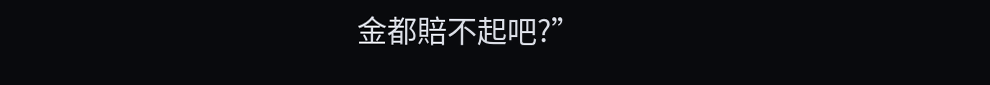金都賠不起吧?”